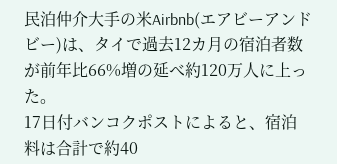民泊仲介大手の米Airbnb(エアビーアンドビー)は、タイで過去12カ月の宿泊者数が前年比66%増の延べ約120万人に上った。
17日付バンコクポストによると、宿泊料は合計で約40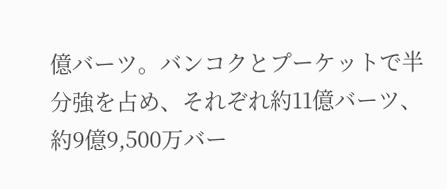億バーツ。バンコクとプーケットで半分強を占め、それぞれ約11億バーツ、約9億9,500万バー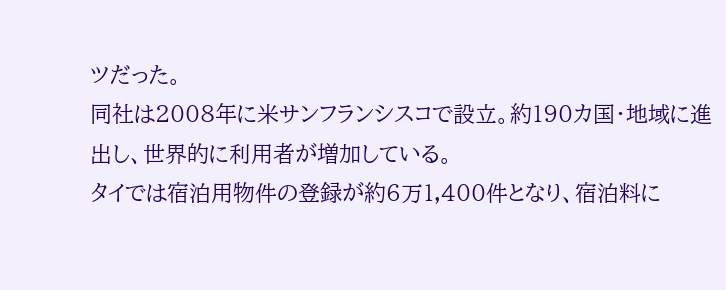ツだった。
同社は2008年に米サンフランシスコで設立。約190カ国・地域に進出し、世界的に利用者が増加している。
タイでは宿泊用物件の登録が約6万1,400件となり、宿泊料に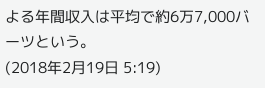よる年間収入は平均で約6万7,000バーツという。
(2018年2月19日 5:19)